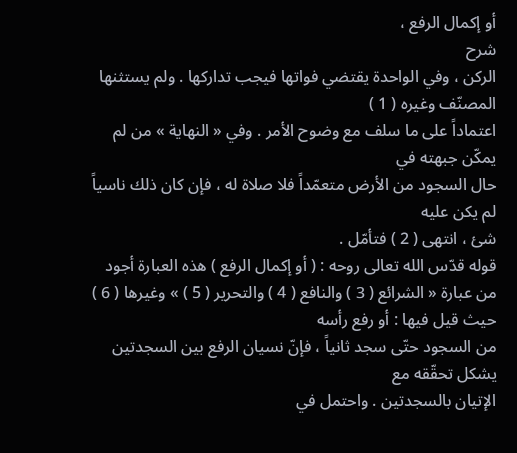أو إكمال الرفع ،
شرح
الركن ، وفي الواحدة يقتضي فواتها فيجب تداركها . ولم يستثنها المصنّف وغيره ( 1 )
اعتماداً على ما سلف مع وضوح الأمر . وفي « النهاية » من لم يمكّن جبهته في
حال السجود من الأرض متعمّداً فلا صلاة له ، فإن كان ذلك ناسياً لم يكن عليه
شئ ، انتهى ( 2 ) فتأمّل .
قوله قدّس الله تعالى روحه : ( أو إكمال الرفع ) هذه العبارة أجود
من عبارة « الشرائع ( 3 ) والنافع ( 4 ) والتحرير ( 5 ) » وغيرها ( 6 ) حيث قيل فيها : أو رفع رأسه
من السجود حتّى سجد ثانياً ، فإنّ نسيان الرفع بين السجدتين يشكل تحقّقه مع
الإتيان بالسجدتين . واحتمل في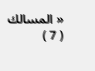« المسالك ( 7 )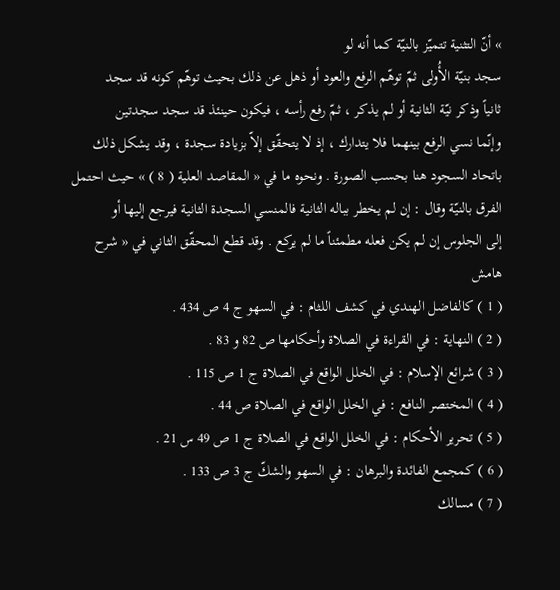» أنّ التثنية تتميّز بالنيّة كما أنه لو
سجد بنيّة الأُولى ثمّ توهّم الرفع والعود أو ذهل عن ذلك بحيث توهّم كونه قد سجد
ثانياً وذكر نيّة الثانية أو لم يذكر ، ثمّ رفع رأسه ، فيكون حينئذ قد سجد سجدتين
وإنّما نسي الرفع بينهما فلا يتدارك ، إذ لا يتحقّق إلاّ بزيادة سجدة ، وقد يشكل ذلك
باتحاد السجود هنا بحسب الصورة . ونحوه ما في « المقاصد العلية ( 8 ) » حيث احتمل
الفرق بالنيّة وقال : إن لم يخطر بباله الثانية فالمنسي السجدة الثانية فيرجع إليها أو
إلى الجلوس إن لم يكن فعله مطمئناً ما لم يركع . وقد قطع المحقّق الثاني في « شرح
هامش
( 1 ) كالفاضل الهندي في كشف اللثام : في السهو ج 4 ص 434 .
( 2 ) النهاية : في القراءة في الصلاة وأحكامها ص 82 و 83 .
( 3 ) شرائع الإسلام : في الخلل الواقع في الصلاة ج 1 ص 115 .
( 4 ) المختصر النافع : في الخلل الواقع في الصلاة ص 44 .
( 5 ) تحرير الأحكام : في الخلل الواقع في الصلاة ج 1 ص 49 س 21 .
( 6 ) كمجمع الفائدة والبرهان : في السهو والشكّ ج 3 ص 133 .
( 7 ) مسالك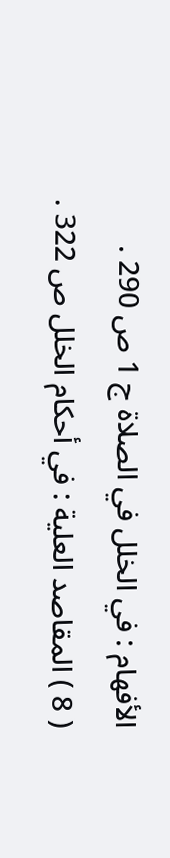الأفهام : في الخلل في الصلاة ج 1 ص 290 .
( 8 ) المقاصد العلية : في أحكام الخلل ص 322 .